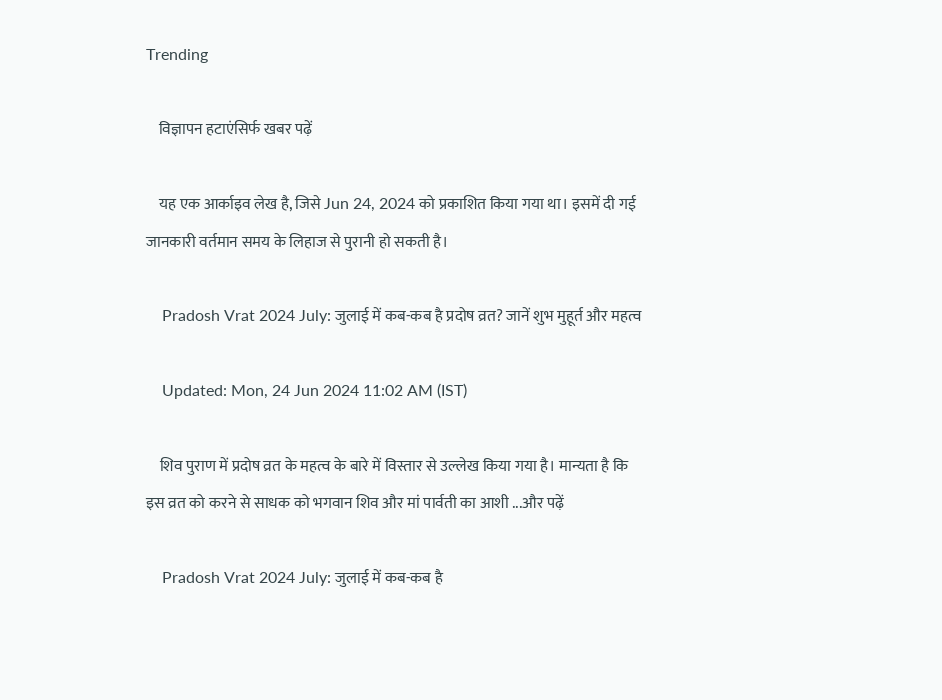Trending

    विज्ञापन हटाएंसिर्फ खबर पढ़ें

    यह एक आर्काइव लेख है, जिसे Jun 24, 2024 को प्रकाशित किया गया था। इसमें दी गई जानकारी वर्तमान समय के लिहाज से पुरानी हो सकती है।

    Pradosh Vrat 2024 July: जुलाई में कब-कब है प्रदोष व्रत? जानें शुभ मुहूर्त और महत्व

    Updated: Mon, 24 Jun 2024 11:02 AM (IST)

    शिव पुराण में प्रदोष व्रत के महत्व के बारे में विस्तार से उल्लेख किया गया है। मान्यता है कि इस व्रत को करने से साधक को भगवान शिव और मां पार्वती का आशी ...और पढ़ें

    Pradosh Vrat 2024 July: जुलाई में कब-कब है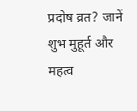प्रदोष व्रत? जानें शुभ मुहूर्त और महत्व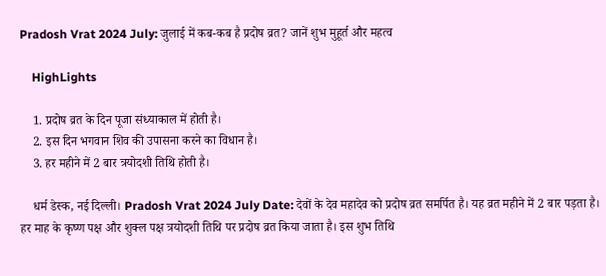Pradosh Vrat 2024 July: जुलाई में कब-कब है प्रदोष व्रत? जानें शुभ मुहूर्त और महत्व

    HighLights

    1. प्रदोष व्रत के दिन पूजा संध्याकाल में होती है।
    2. इस दिन भगवान शिव की उपासना करने का विधान है।
    3. हर महीने में 2 बार त्रयोदशी तिथि होती है।

    धर्म डेस्क, नई दिल्ली। Pradosh Vrat 2024 July Date: देवों के देव महादेव को प्रदोष व्रत समर्पित है। यह व्रत महीने में 2 बार पड़ता है। हर माह के कृष्ण पक्ष और शुक्ल पक्ष त्रयोदशी तिथि पर प्रदोष व्रत किया जाता है। इस शुभ तिथि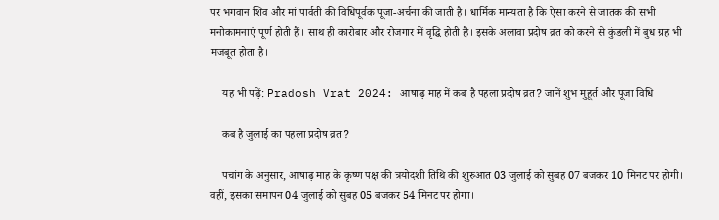पर भगवान शिव और मां पार्वती की विधिपूर्वक पूजा-अर्चना की जाती है। धार्मिक मान्यता है कि ऐसा करने से जातक की सभी मनोकामनाएं पूर्ण होती हैं। साथ ही कारोबार और रोजगार में वृद्धि होती है। इसके अलावा प्रदोष व्रत को करने से कुंडली में बुध ग्रह भी मजबूत होता है।

    यह भी पढ़ें: Pradosh Vrat 2024: आषाढ़ माह में कब है पहला प्रदोष व्रत? जानें शुभ मुहूर्त और पूजा विधि

    कब है जुलाई का पहला प्रदोष व्रत?

    पचांग के अनुसार, आषाढ़ माह के कृष्ण पक्ष की त्रयोदशी तिथि की शुरुआत 03 जुलाई को सुबह 07 बजकर 10 मिनट पर होगी। वहीं, इसका समापन 04 जुलाई को सुबह 05 बजकर 54 मिनट पर होगा।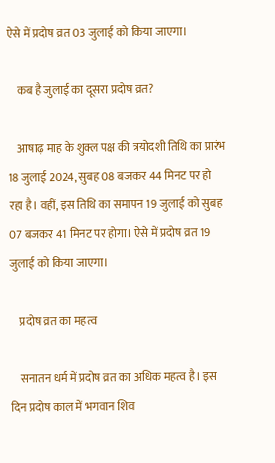ऐसे में प्रदोष व्रत 03 जुलाई को किया जाएगा।

    कब है जुलाई का दूसरा प्रदोष व्रत?

    आषाढ़ माह के शुक्ल पक्ष की त्रयोदशी तिथि का प्रारंभ 18 जुलाई 2024, सुबह 08 बजकर 44 मिनट पर हो रहा है। वहीं, इस तिथि का समापन 19 जुलाई को सुबह 07 बजकर 41 मिनट पर होगा। ऐसे में प्रदोष व्रत 19 जुलाई को किया जाएगा।

    प्रदोष व्रत का महत्व

    सनातन धर्म में प्रदोष व्रत का अधिक महत्व है। इस दिन प्रदोष काल में भगवान शिव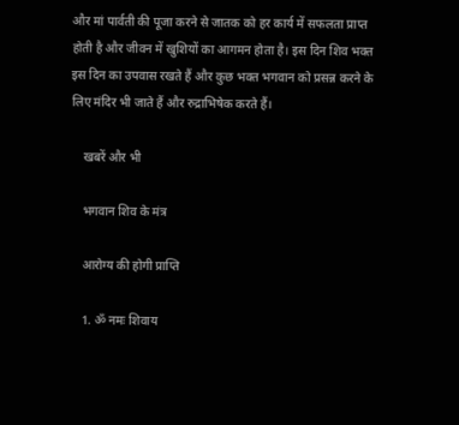और मां पार्वती की पूजा करने से जातक को हर कार्य में सफलता प्राप्त होती है और जीवन में खुशियों का आगमन होता है। इस दिन शिव भक्त इस दिन का उपवास रखते हैं और कुछ भक्त भगवान को प्रसन्न करने के लिए मंदिर भी जाते हैं और रुद्राभिषेक करते हैं।

    खबरें और भी

    भगवान शिव के मंत्र

    आरोग्य की होगी प्राप्ति

    1. ॐ नमः शिवाय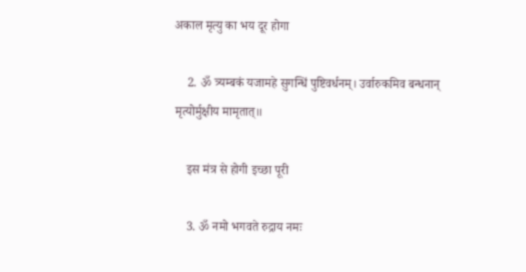अकाल मृत्यु का भय दूर होगा

    2. ॐ त्र्यम्बकं यजामहे सुगन्धिं पुष्टिवर्धनम्। उर्वारुकमिव बन्धनान् मृत्योर्मुक्षीय मामृतात्॥

    इस मंत्र से होगी इच्छा पूरी

    3. ॐ नमो भगवते रुद्राय नमः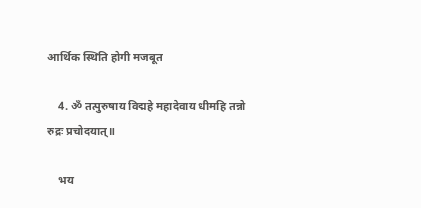आर्थिक स्थिति होगी मजबूत

    4. ॐ तत्पुरुषाय विद्महे महादेवाय धीमहि तन्नो रुद्रः प्रचोदयात्॥

    भय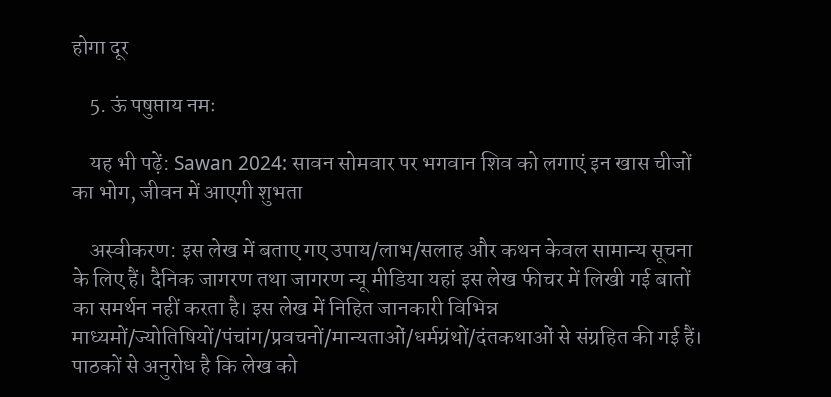होगा दूर

    5. ऊं पषुप्ताय नमः

    यह भी पढ़ें: Sawan 2024: सावन सोमवार पर भगवान शिव को लगाएं इन खास चीजों का भोग, जीवन में आएगी शुभता

    अस्वीकरण: इस लेख में बताए गए उपाय/लाभ/सलाह और कथन केवल सामान्य सूचना के लिए हैं। दैनिक जागरण तथा जागरण न्यू मीडिया यहां इस लेख फीचर में लिखी गई बातों का समर्थन नहीं करता है। इस लेख में निहित जानकारी विभिन्न माध्यमों/ज्योतिषियों/पंचांग/प्रवचनों/मान्यताओं/धर्मग्रंथों/दंतकथाओं से संग्रहित की गई हैं। पाठकों से अनुरोध है कि लेख को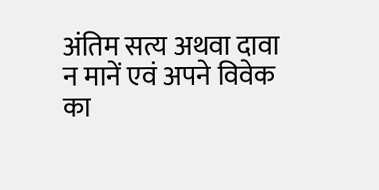अंतिम सत्य अथवा दावा न मानें एवं अपने विवेक का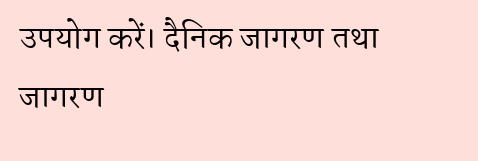उपयोग करें। दैनिक जागरण तथा जागरण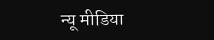न्यू मीडिया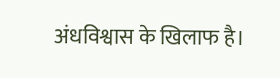अंधविश्वास के खिलाफ है।